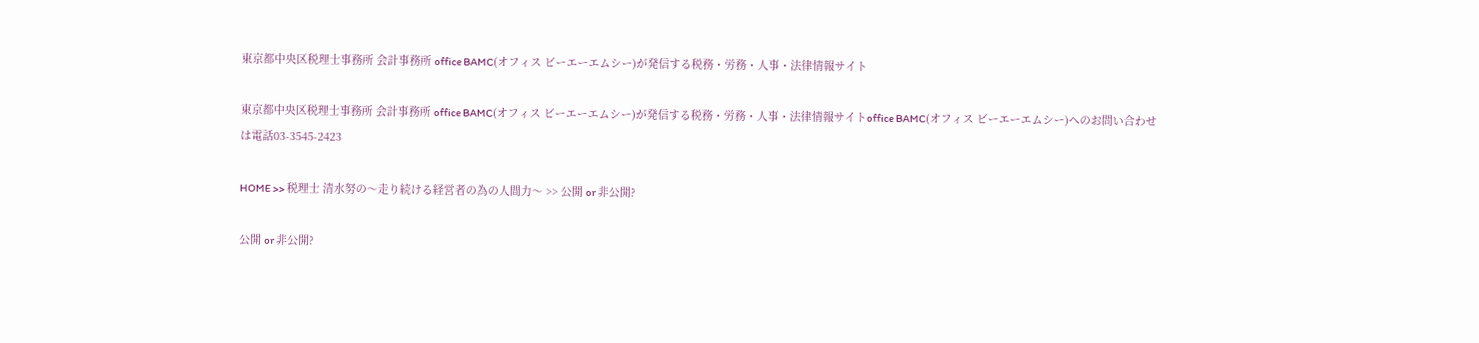東京都中央区税理士事務所 会計事務所 office BAMC(オフィス ビーエーエムシー)が発信する税務・労務・人事・法律情報サイト

東京都中央区税理士事務所 会計事務所 office BAMC(オフィス ビーエーエムシー)が発信する税務・労務・人事・法律情報サイトoffice BAMC(オフィス ビーエーエムシー)へのお問い合わせは電話03-3545-2423

HOME >> 税理士 清水努の〜走り続ける経営者の為の人間力〜 >> 公開 or 非公開?

公開 or 非公開?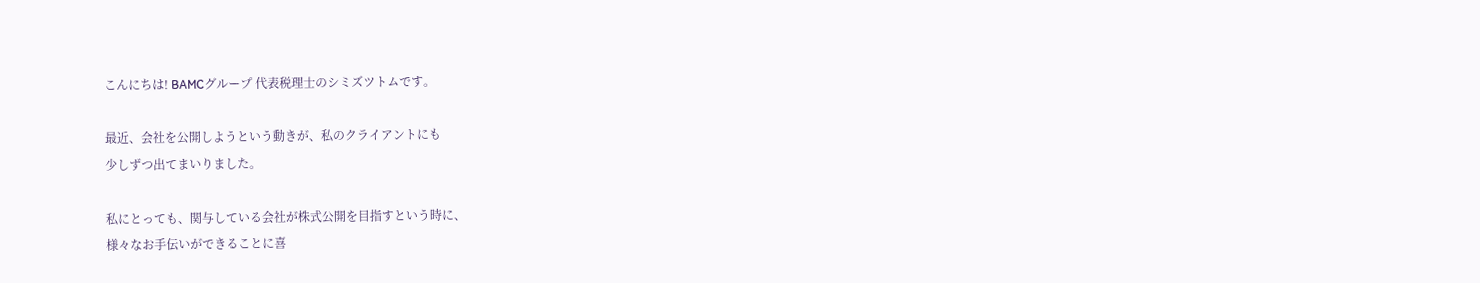こんにちは! BAMCグループ 代表税理士のシミズツトムです。

最近、会社を公開しようという動きが、私のクライアントにも
少しずつ出てまいりました。

私にとっても、関与している会社が株式公開を目指すという時に、
様々なお手伝いができることに喜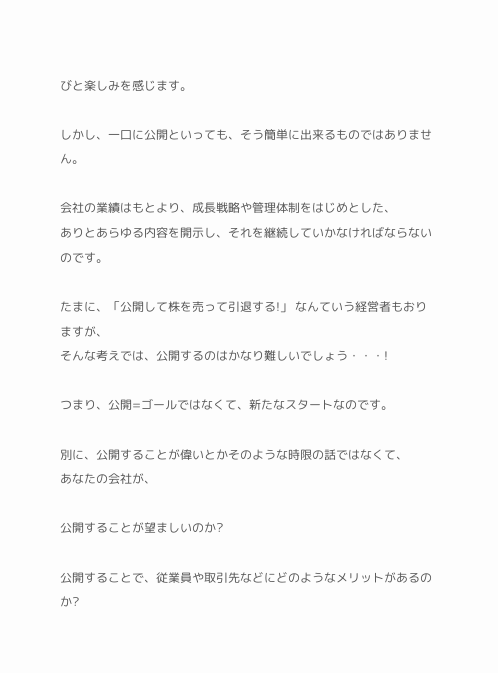びと楽しみを感じます。

しかし、一口に公開といっても、そう簡単に出来るものではありません。

会社の業績はもとより、成長戦略や管理体制をはじめとした、
ありとあらゆる内容を開示し、それを継続していかなければならないのです。

たまに、「公開して株を売って引退する!」 なんていう経営者もおりますが、
そんな考えでは、公開するのはかなり難しいでしょう・・・!

つまり、公開=ゴールではなくて、新たなスタートなのです。

別に、公開することが偉いとかそのような時限の話ではなくて、
あなたの会社が、

公開することが望ましいのか?

公開することで、従業員や取引先などにどのようなメリットがあるのか?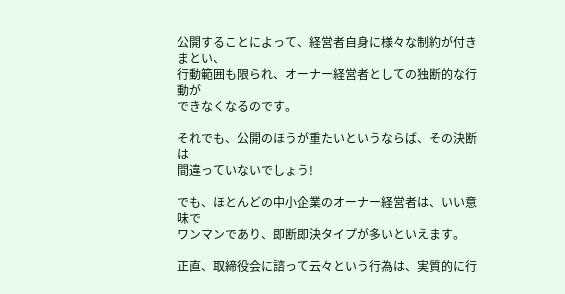公開することによって、経営者自身に様々な制約が付きまとい、
行動範囲も限られ、オーナー経営者としての独断的な行動が
できなくなるのです。

それでも、公開のほうが重たいというならば、その決断は
間違っていないでしょう!

でも、ほとんどの中小企業のオーナー経営者は、いい意味で
ワンマンであり、即断即決タイプが多いといえます。

正直、取締役会に諮って云々という行為は、実質的に行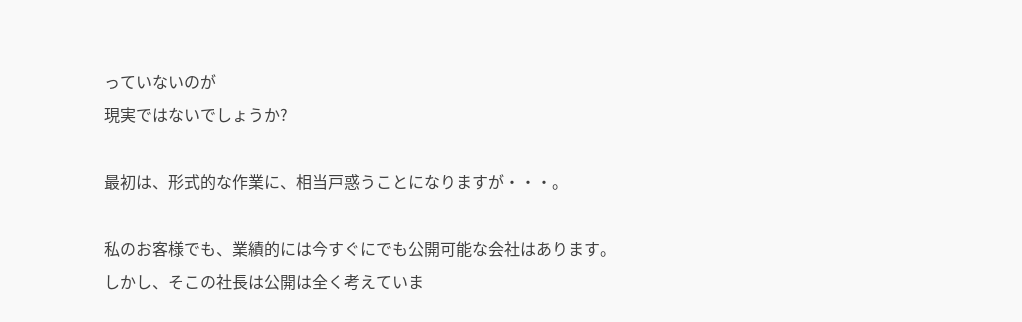っていないのが
現実ではないでしょうか?

最初は、形式的な作業に、相当戸惑うことになりますが・・・。

私のお客様でも、業績的には今すぐにでも公開可能な会社はあります。
しかし、そこの社長は公開は全く考えていま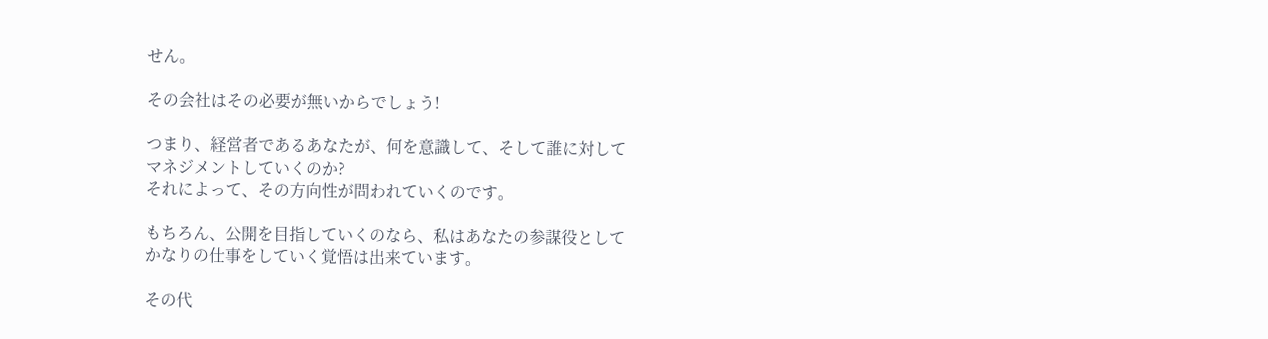せん。

その会社はその必要が無いからでしょう!

つまり、経営者であるあなたが、何を意識して、そして誰に対して
マネジメントしていくのか?
それによって、その方向性が問われていくのです。

もちろん、公開を目指していくのなら、私はあなたの参謀役として
かなりの仕事をしていく覚悟は出来ています。

その代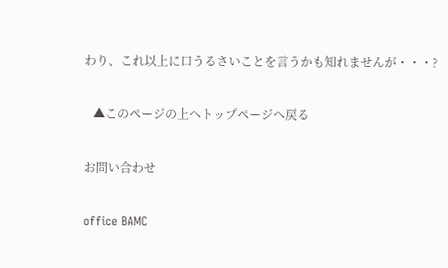わり、これ以上に口うるさいことを言うかも知れませんが・・・?

   ▲このページの上へトップページへ戻る

お問い合わせ

office BAMC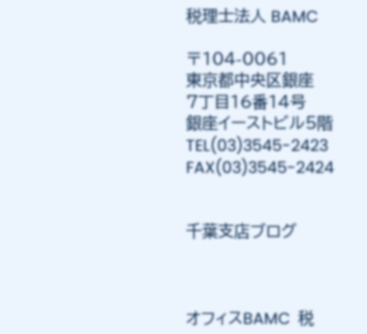税理士法人 BAMC

〒104-0061
東京都中央区銀座
7丁目16番14号
銀座イーストビル5階
TEL(03)3545-2423
FAX(03)3545-2424


千葉支店ブログ



オフィスBAMC  税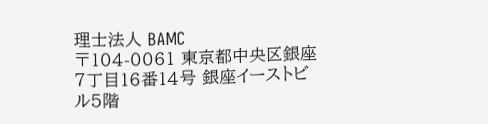理士法人 BAMC
〒104-0061 東京都中央区銀座7丁目16番14号 銀座イーストビル5階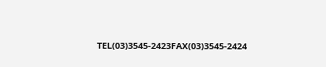TEL(03)3545-2423FAX(03)3545-2424